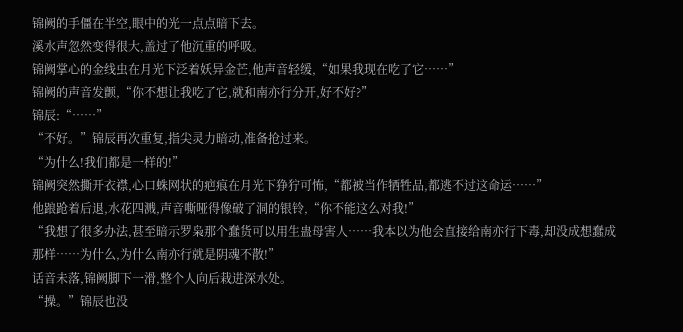锦阙的手僵在半空,眼中的光一点点暗下去。
溪水声忽然变得很大,盖过了他沉重的呼吸。
锦阙掌心的金线虫在月光下泛着妖异金芒,他声音轻缓,“如果我现在吃了它……”
锦阙的声音发颤,“你不想让我吃了它,就和南亦行分开,好不好?”
锦辰:“……”
“不好。”锦辰再次重复,指尖灵力暗动,准备抢过来。
“为什么!我们都是一样的!”
锦阙突然撕开衣襟,心口蛛网状的疤痕在月光下狰狞可怖,“都被当作牺牲品,都逃不过这命运……”
他踉跄着后退,水花四溅,声音嘶哑得像破了洞的银铃,“你不能这么对我!”
“我想了很多办法,甚至暗示罗枭那个蠢货可以用生蛊母害人……我本以为他会直接给南亦行下毒,却没成想蠢成那样……为什么,为什么南亦行就是阴魂不散!”
话音未落,锦阙脚下一滑,整个人向后栽进深水处。
“操。”锦辰也没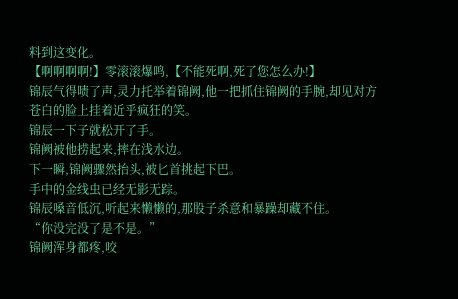料到这变化。
【啊啊啊啊!】零滚滚爆鸣,【不能死啊,死了您怎么办!】
锦辰气得啧了声,灵力托举着锦阙,他一把抓住锦阙的手腕,却见对方苍白的脸上挂着近乎疯狂的笑。
锦辰一下子就松开了手。
锦阙被他捞起来,摔在浅水边。
下一瞬,锦阙骤然抬头,被匕首挑起下巴。
手中的金线虫已经无影无踪。
锦辰嗓音低沉,听起来懒懒的,那股子杀意和暴躁却藏不住。
“你没完没了是不是。”
锦阙浑身都疼,咬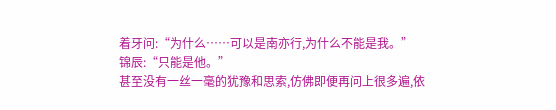着牙问:“为什么……可以是南亦行,为什么不能是我。”
锦辰:“只能是他。”
甚至没有一丝一毫的犹豫和思索,仿佛即便再问上很多遍,依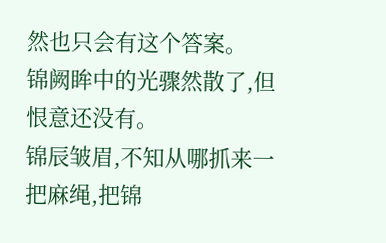然也只会有这个答案。
锦阙眸中的光骤然散了,但恨意还没有。
锦辰皱眉,不知从哪抓来一把麻绳,把锦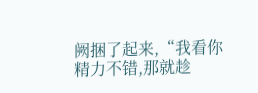阙捆了起来,“我看你精力不错,那就趁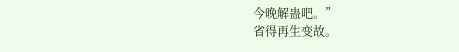今晚解蛊吧。”
省得再生变故。